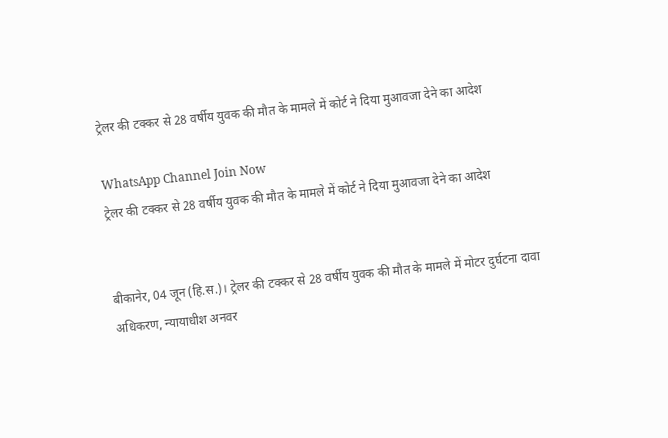ट्रेलर की टक्कर से 28 वर्षीय युवक की मौत के मामले में कोर्ट ने दिया मुआवजा देने का आदेश

WhatsApp Channel Join Now
ट्रेलर की टक्कर से 28 वर्षीय युवक की मौत के मामले में कोर्ट ने दिया मुआवजा देने का आदेश


बीकानेर, 04 जून (हि.स.)। ट्रेलर की टक्कर से 28 वर्षीय युवक की मौत के मामले में मोटर दुर्घटना दावा अधिकरण, न्यायाधीश अनवर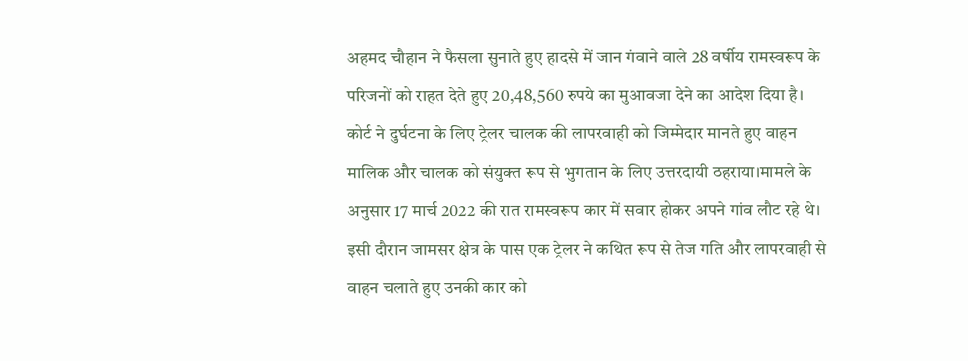अहमद चौहान ने फैसला सुनाते हुए हादसे में जान गंवाने वाले 28 वर्षीय रामस्वरूप के परिजनों को राहत देते हुए 20,48,560 रुपये का मुआवजा देने का आदेश दिया है। कोर्ट ने दुर्घटना के लिए ट्रेलर चालक की लापरवाही को जिम्मेदार मानते हुए वाहन मालिक और चालक को संयुक्त रूप से भुगतान के लिए उत्तरदायी ठहराया।मामले के अनुसार 17 मार्च 2022 की रात रामस्वरूप कार में सवार होकर अपने गांव लौट रहे थे। इसी दौरान जामसर क्षेत्र के पास एक ट्रेलर ने कथित रूप से तेज गति और लापरवाही से वाहन चलाते हुए उनकी कार को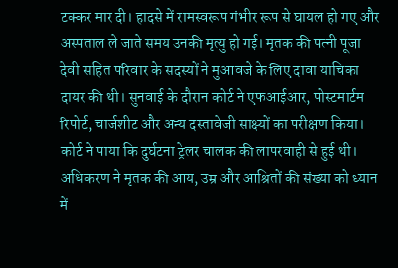टक्कर मार दी। हादसे में रामस्वरूप गंभीर रूप से घायल हो गए और अस्पताल ले जाते समय उनकी मृत्यु हो गई। मृतक की पत्नी पूजा देवी सहित परिवार के सदस्यों ने मुआवजे के लिए दावा याचिका दायर की थी। सुनवाई के दौरान कोर्ट ने एफआईआर, पोस्टमार्टम रिपोर्ट, चार्जशीट और अन्य दस्तावेजी साक्ष्यों का परीक्षण किया। कोर्ट ने पाया कि दुर्घटना ट्रेलर चालक की लापरवाही से हुई थी। अधिकरण ने मृतक की आय, उम्र और आश्रितों की संख्या को ध्यान में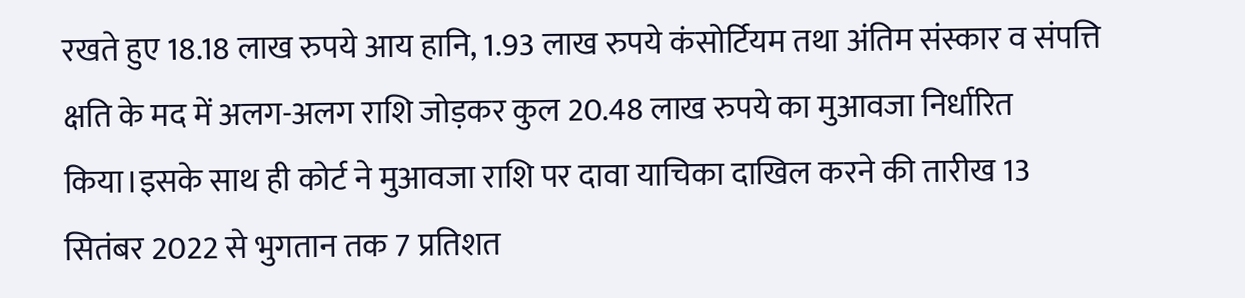रखते हुए 18.18 लाख रुपये आय हानि, 1.93 लाख रुपये कंसोर्टियम तथा अंतिम संस्कार व संपत्ति क्षति के मद में अलग-अलग राशि जोड़कर कुल 20.48 लाख रुपये का मुआवजा निर्धारित किया।इसके साथ ही कोर्ट ने मुआवजा राशि पर दावा याचिका दाखिल करने की तारीख 13 सितंबर 2022 से भुगतान तक 7 प्रतिशत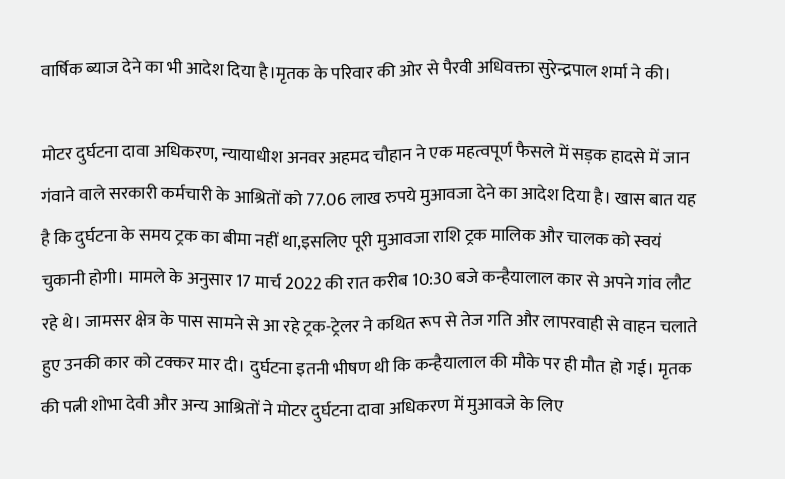वार्षिक ब्याज देने का भी आदेश दिया है।मृतक के परिवार की ओर से पैरवी अधिवक्ता सुरेन्द्रपाल शर्मा ने की।

मोटर दुर्घटना दावा अधिकरण, न्यायाधीश अनवर अहमद चौहान ने एक महत्वपूर्ण फैसले में सड़क हादसे में जान गंवाने वाले सरकारी कर्मचारी के आश्रितों को 77.06 लाख रुपये मुआवजा देने का आदेश दिया है। खास बात यह है कि दुर्घटना के समय ट्रक का बीमा नहीं था,इसलिए पूरी मुआवजा राशि ट्रक मालिक और चालक को स्वयं चुकानी होगी। मामले के अनुसार 17 मार्च 2022 की रात करीब 10:30 बजे कन्हैयालाल कार से अपने गांव लौट रहे थे। जामसर क्षेत्र के पास सामने से आ रहे ट्रक-ट्रेलर ने कथित रूप से तेज गति और लापरवाही से वाहन चलाते हुए उनकी कार को टक्कर मार दी। दुर्घटना इतनी भीषण थी कि कन्हैयालाल की मौके पर ही मौत हो गई। मृतक की पत्नी शोभा देवी और अन्य आश्रितों ने मोटर दुर्घटना दावा अधिकरण में मुआवजे के लिए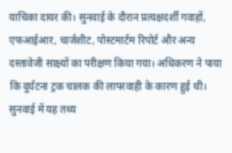याचिका दायर की। सुनवाई के दौरान प्रत्यक्षदर्शी गवाहों, एफआईआर, चार्जशीट, पोस्टमार्टम रिपोर्ट और अन्य दस्तावेजी साक्ष्यों का परीक्षण किया गया। अधिकरण ने पाया कि दुर्घटना ट्रक चालक की लापरवाही के कारण हुई थी। सुनवाई में यह तथ्य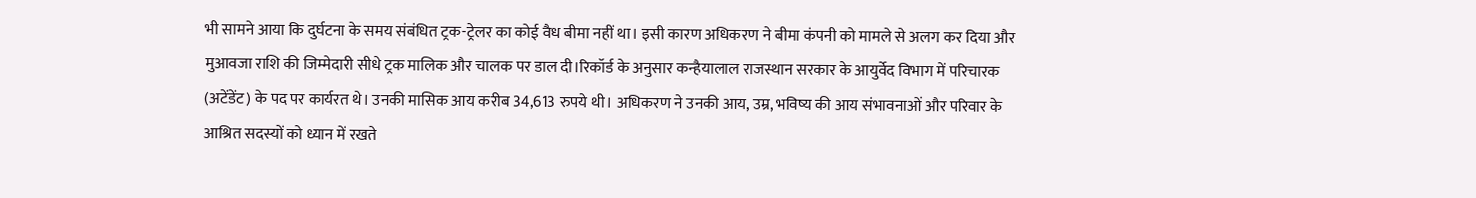भी सामने आया कि दुर्घटना के समय संबंधित ट्रक-ट्रेलर का कोई वैध बीमा नहीं था। इसी कारण अधिकरण ने बीमा कंपनी को मामले से अलग कर दिया और मुआवजा राशि की जिम्मेदारी सीधे ट्रक मालिक और चालक पर डाल दी।रिकॉर्ड के अनुसार कन्हैयालाल राजस्थान सरकार के आयुर्वेद विभाग में परिचारक (अटेंडेंट) के पद पर कार्यरत थे। उनकी मासिक आय करीब 34,613 रुपये थी। अधिकरण ने उनकी आय, उम्र, भविष्य की आय संभावनाओं और परिवार के आश्रित सदस्यों को ध्यान में रखते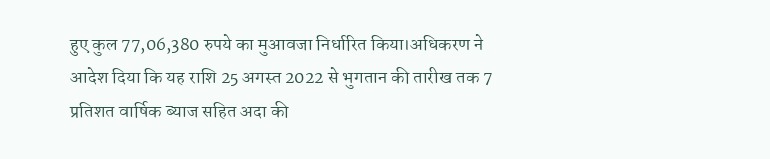हुए कुल 77,06,380 रुपये का मुआवजा निर्धारित किया।अधिकरण ने आदेश दिया कि यह राशि 25 अगस्त 2022 से भुगतान की तारीख तक 7 प्रतिशत वार्षिक ब्याज सहित अदा की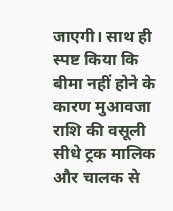जाएगी। साथ ही स्पष्ट किया कि बीमा नहीं होने के कारण मुआवजा राशि की वसूली सीधे ट्रक मालिक और चालक से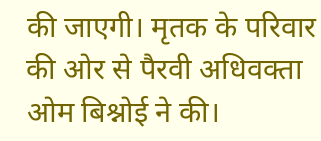की जाएगी। मृतक के परिवार की ओर से पैरवी अधिवक्ता ओम बिश्नोई ने की।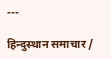---

हिन्दुस्थान समाचार /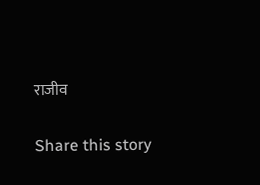राजीव

Share this story